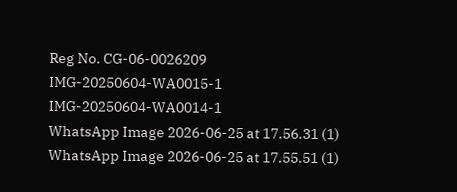Reg No. CG-06-0026209
IMG-20250604-WA0015-1
IMG-20250604-WA0014-1
WhatsApp Image 2026-06-25 at 17.56.31 (1)
WhatsApp Image 2026-06-25 at 17.55.51 (1)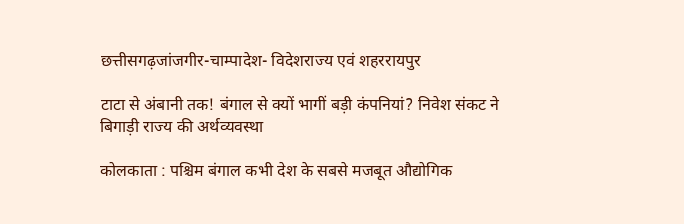छत्तीसगढ़जांजगीर-चाम्पादेश- विदेशराज्य एवं शहररायपुर

टाटा से अंबानी तक! बंगाल से क्यों भागीं बड़ी कंपनियां? निवेश संकट ने बिगाड़ी राज्य की अर्थव्यवस्था

कोलकाता : पश्चिम बंगाल कभी देश के सबसे मजबूत औद्योगिक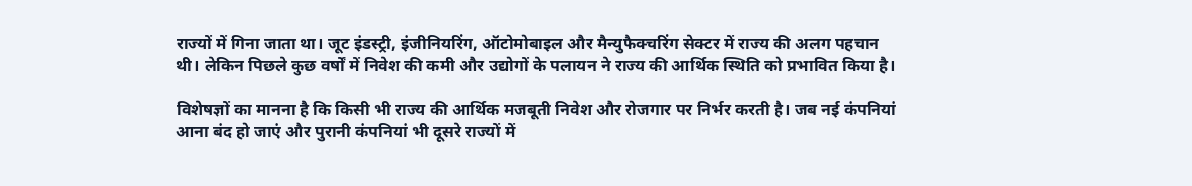राज्यों में गिना जाता था। जूट इंडस्ट्री, इंजीनियरिंग, ऑटोमोबाइल और मैन्युफैक्चरिंग सेक्टर में राज्य की अलग पहचान थी। लेकिन पिछले कुछ वर्षों में निवेश की कमी और उद्योगों के पलायन ने राज्य की आर्थिक स्थिति को प्रभावित किया है।

विशेषज्ञों का मानना है कि किसी भी राज्य की आर्थिक मजबूती निवेश और रोजगार पर निर्भर करती है। जब नई कंपनियां आना बंद हो जाएं और पुरानी कंपनियां भी दूसरे राज्यों में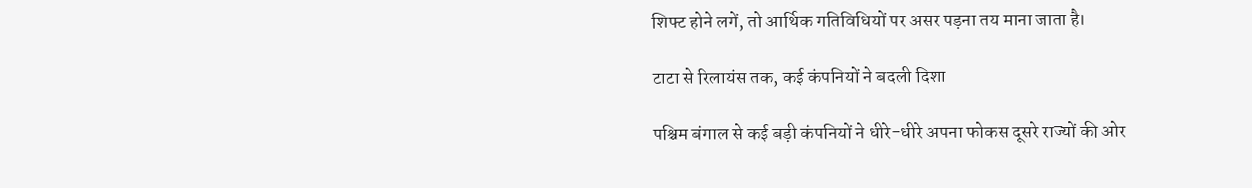शिफ्ट होने लगें, तो आर्थिक गतिविधियों पर असर पड़ना तय माना जाता है।

टाटा से रिलायंस तक, कई कंपनियों ने बदली दिशा

पश्चिम बंगाल से कई बड़ी कंपनियों ने धीरे-धीरे अपना फोकस दूसरे राज्यों की ओर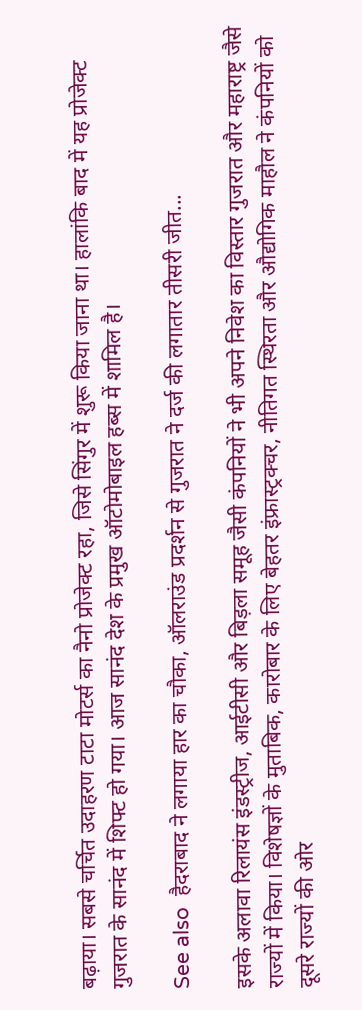बढ़ाया। सबसे चर्चित उदाहरण टाटा मोटर्स का नैनो प्रोजेक्ट रहा, जिसे सिंगुर में शुरू किया जाना था। हालांकि बाद में यह प्रोजेक्ट गुजरात के सानंद में शिफ्ट हो गया। आज सानंद देश के प्रमुख ऑटोमोबाइल हब्स में शामिल है।

See also  हैदराबाद ने लगाया हार का चौका, ऑलराउंड प्रदर्शन से गुजरात ने दर्ज की लगातार तीसरी जीत...

इसके अलावा रिलायंस इंडस्ट्रीज, आईटीसी और बिड़ला समूह जैसी कंपनियों ने भी अपने निवेश का विस्तार गुजरात और महाराष्ट्र जैसे राज्यों में किया। विशेषज्ञों के मुताबिक, कारोबार के लिए बेहतर इंफ्रास्ट्रक्चर, नीतिगत स्थिरता और औद्योगिक माहौल ने कंपनियों को दूसरे राज्यों की ओर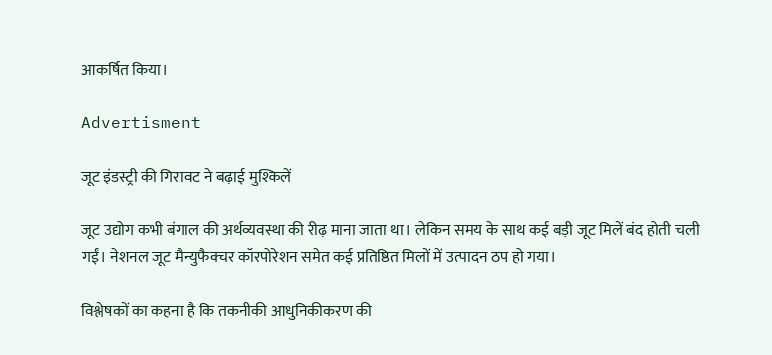आकर्षित किया।

Advertisment

जूट इंडस्ट्री की गिरावट ने बढ़ाई मुश्किलें

जूट उद्योग कभी बंगाल की अर्थव्यवस्था की रीढ़ माना जाता था। लेकिन समय के साथ कई बड़ी जूट मिलें बंद होती चली गईं। नेशनल जूट मैन्युफैक्चर कॉरपोरेशन समेत कई प्रतिष्ठित मिलों में उत्पादन ठप हो गया।

विश्लेषकों का कहना है कि तकनीकी आधुनिकीकरण की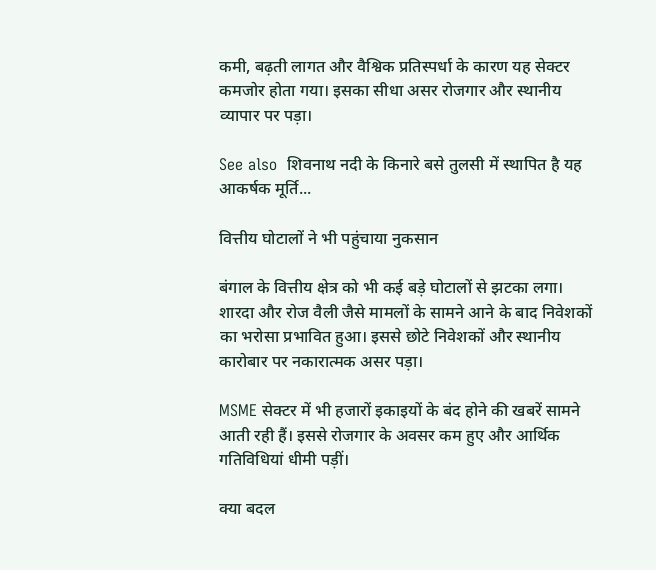कमी, बढ़ती लागत और वैश्विक प्रतिस्पर्धा के कारण यह सेक्टर कमजोर होता गया। इसका सीधा असर रोजगार और स्थानीय व्यापार पर पड़ा।

See also  शिवनाथ नदी के किनारे बसे तुलसी में स्थापित है यह आकर्षक मूर्ति...

वित्तीय घोटालों ने भी पहुंचाया नुकसान

बंगाल के वित्तीय क्षेत्र को भी कई बड़े घोटालों से झटका लगा। शारदा और रोज वैली जैसे मामलों के सामने आने के बाद निवेशकों का भरोसा प्रभावित हुआ। इससे छोटे निवेशकों और स्थानीय कारोबार पर नकारात्मक असर पड़ा।

MSME सेक्टर में भी हजारों इकाइयों के बंद होने की खबरें सामने आती रही हैं। इससे रोजगार के अवसर कम हुए और आर्थिक गतिविधियां धीमी पड़ीं।

क्या बदल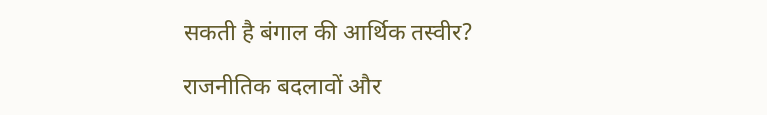सकती है बंगाल की आर्थिक तस्वीर?

राजनीतिक बदलावों और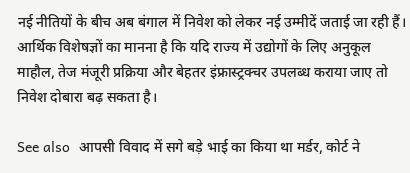नई नीतियों के बीच अब बंगाल में निवेश को लेकर नई उम्मीदें जताई जा रही हैं। आर्थिक विशेषज्ञों का मानना है कि यदि राज्य में उद्योगों के लिए अनुकूल माहौल, तेज मंजूरी प्रक्रिया और बेहतर इंफ्रास्ट्रक्चर उपलब्ध कराया जाए तो निवेश दोबारा बढ़ सकता है।

See also  आपसी विवाद में सगे बड़े भाई का किया था मर्डर, कोर्ट ने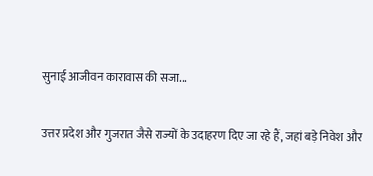सुनाई आजीवन कारावास की सजा...

उत्तर प्रदेश और गुजरात जैसे राज्यों के उदाहरण दिए जा रहे हैं, जहां बड़े निवेश और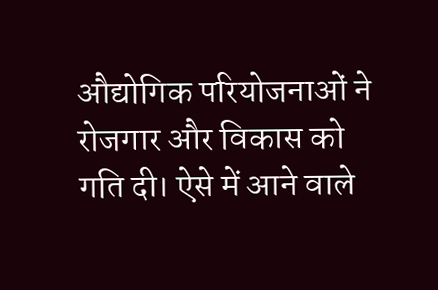औद्योगिक परियोजनाओं ने रोजगार और विकास को गति दी। ऐसे में आने वाले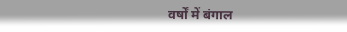वर्षों में बंगाल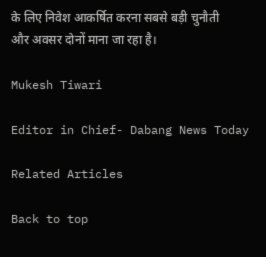के लिए निवेश आकर्षित करना सबसे बड़ी चुनौती और अवसर दोनों माना जा रहा है।

Mukesh Tiwari

Editor in Chief- Dabang News Today

Related Articles

Back to top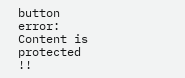button
error: Content is protected !!